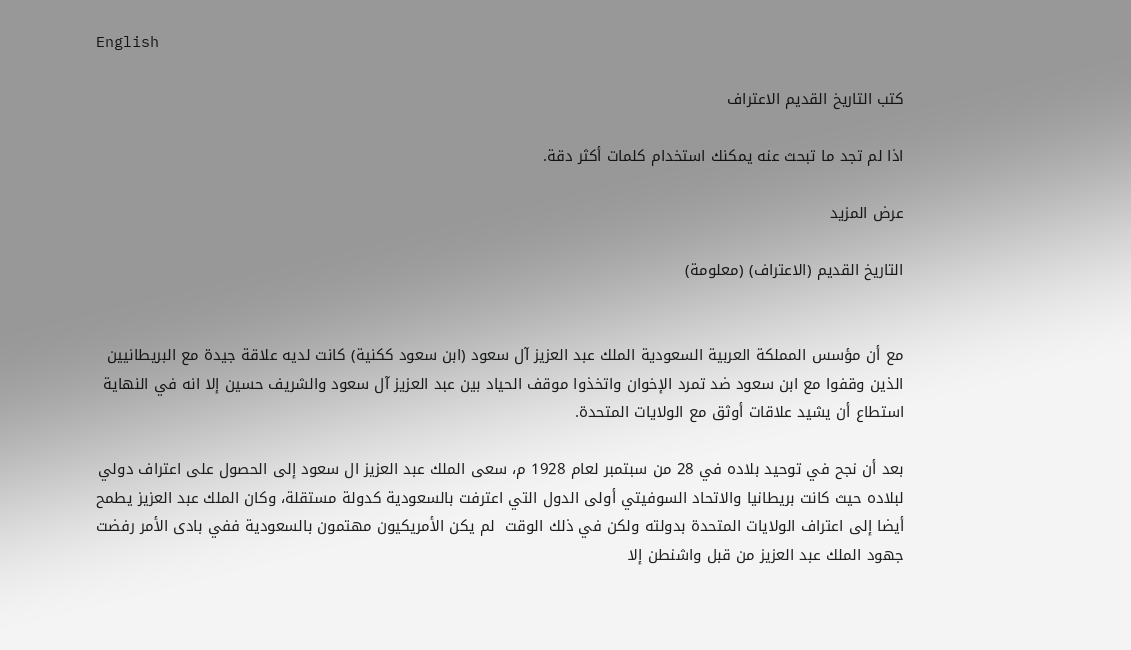English

كتب التاريخ القديم الاعتراف

اذا لم تجد ما تبحث عنه يمكنك استخدام كلمات أكثر دقة.

عرض المزيد

التاريخ القديم (الاعتراف) (معلومة)


مع أن مؤسس المملكة العربية السعودية الملك عبد العزيز آل سعود (ابن سعود ككنية) كانت لديه علاقة جيدة مع البريطانيين الذين وقفوا مع ابن سعود ضد تمرد الإخوان واتخذوا موقف الحياد بين عبد العزيز آل سعود والشريف حسين إلا انه في النهاية استطاع أن يشيد علاقات أوثق مع الولايات المتحدة.

بعد أن نجح في توحيد بلاده في 28 من سبتمبر لعام 1928 م، سعى الملك عبد العزيز ال سعود إلى الحصول على اعتراف دولي لبلاده حيث كانت بريطانيا والاتحاد السوفيتي أولى الدول التي اعترفت بالسعودية كدولة مستقلة، وكان الملك عبد العزيز يطمح أيضا إلى اعتراف الولايات المتحدة بدولته ولكن في ذلك الوقت  لم يكن الأمريكيون مهتمون بالسعودية ففي بادى الأمر رفضت جهود الملك عبد العزيز من قبل واشنطن إلا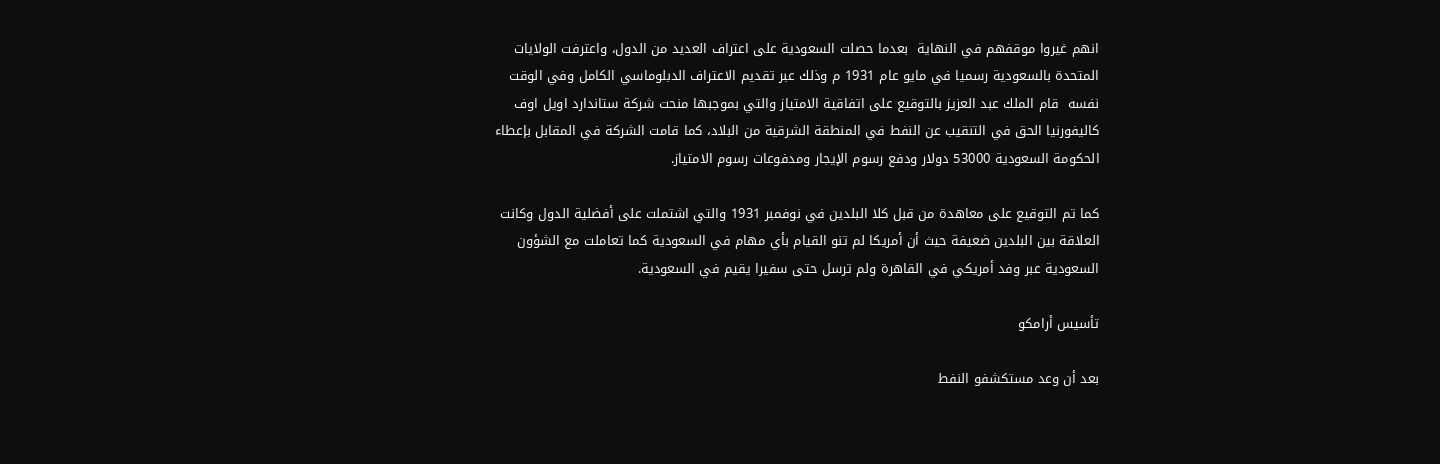انهم غيروا موقفهم في النهاية  بعدما حصلت السعودية على اعتراف العديد من الدول، واعترفت الولايات المتحدة بالسعودية رسميا في مايو عام 1931 م وذلك عبر تقديم الاعتراف الدبلوماسي الكامل وفي الوقت نفسه  قام الملك عبد العزيز بالتوقيع على اتفاقية الامتياز والتي بموجبها منحت شركة ستاندارد اويل اوف  كاليفورنيا الحق في التنقيب عن النفط في المنطقة الشرقية من البلاد، كما قامت الشركة في المقابل بإعطاء الحكومة السعودية 53000 دولار ودفع رسوم الإيجار ومدفوعات رسوم الامتياز.

كما تم التوقيع على معاهدة من قبل كلا البلدين في نوفمبر 1931 والتي اشتملت على أفضلية الدول وكانت العلاقة بين البلدين ضعيفة حيث أن أمريكا لم تنو القيام بأي مهام في السعودية كما تعاملت مع الشؤون السعودية عبر وفد أمريكي في القاهرة ولم ترسل حتى سفيرا يقيم في السعودية.

تأسيس أرامكو

بعد أن وعد مستكشفو النفط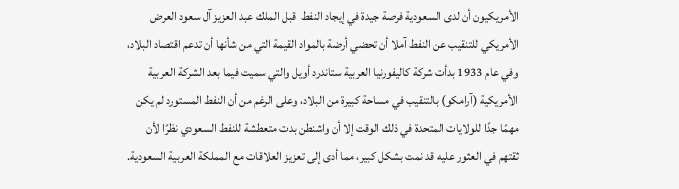الأمريكيون أن لدى السعودية فرصة جيدة في إيجاد النفط  قبل الملك عبد العزيز آل سعود العرض الأمريكي للتنقيب عن النفط آملا أن تحضي أرضة بالمواد القيمة التي من شأنها أن تدعم اقتصاد البلاد، وفي عام 1933 بدأت شركة كاليفورنيا العربية ستاندرد أويل والتي سميت فيما بعد الشركة العربية الأمريكية (آرامكو) بالتنقيب في مساحة كبيرة من البلاد، وعلى الرغم من أن النفط المستورد لم يكن مهمًا جدًا للولايات المتحدة في ذلك الوقت إلا أن واشنطن بدت متعطشة للنفط السعودي نظرًا لأن ثقتهم في العثور عليه قد نمت بشكل كبير، مما أدى إلى تعزيز العلاقات مع المملكة العربية السعودية.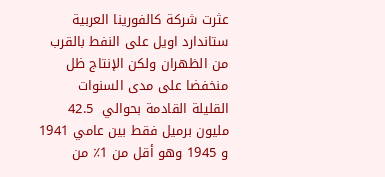عثرت شركة كالفورينا العربية ستاندارد اويل على النفط بالقرب من الظهران ولكن الإنتاج ظل منخفضا على مدى السنوات القليلة القادمة بحوالي  42.5 مليون برميل فقط بين عامي 1941 و 1945 وهو أقل من 1٪ من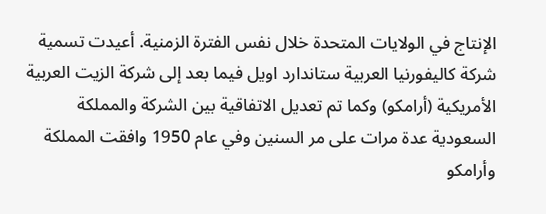الإنتاج في الولايات المتحدة خلال نفس الفترة الزمنية. أعيدت تسمية شركة كاليفورنيا العربية ستاندارد اويل فيما بعد إلى شركة الزيت العربية الأمريكية (أرامكو) وكما تم تعديل الاتفاقية بين الشركة والمملكة السعودية عدة مرات على مر السنين وفي عام 1950 وافقت المملكة وأرامكو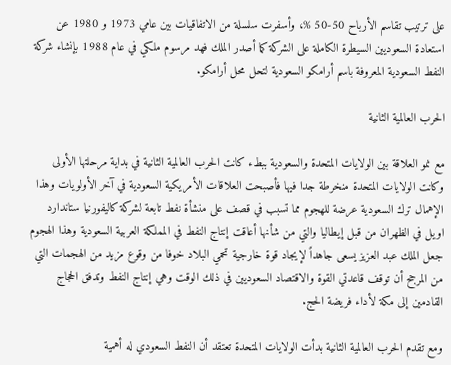على ترتيب تقاسم الأرباح 50-50 %، وأسفرت سلسلة من الاتفاقيات بين عامي 1973 و 1980 عن استعادة السعوديين السيطرة الكاملة على الشركة كما أصدر الملك فهد مرسوم ملكي في عام 1988 بإنشاء شركة النفط السعودية المعروفة باسم أرامكو السعودية لتحل محل أرامكو.

الحرب العالمية الثانية

مع نمو العلاقة بين الولايات المتحدة والسعودية ببطء كانت الحرب العالمية الثانية في بداية مرحلتها الأولى وكانت الولايات المتحدة منخرطة جدا فيها فأصبحت العلاقات الأمريكية السعودية في آخر الأولويات وهذا الإهمال ترك السعودية عرضة للهجوم مما تسبب في قصف على منشأة نفط تابعة لشركة كاليفورنيا ستاندارد اويل في الظهران من قبل إيطاليا والتي من شأنها أعاقت إنتاج النفط في المملكة العربية السعودية وهذا الهجوم جعل الملك عبد العزيز يسعى جاهداً لإيجاد قوة خارجية تحمي البلاد خوفا من وقوع مزيد من الهجمات التي من المرجح أن توقف قاعدتي القوة والاقتصاد السعوديين في ذلك الوقت وهي إنتاج النفط وتدفق الحجاج القادمين إلى مكة لأداء فريضة الحج.

ومع تقدم الحرب العالمية الثانية بدأت الولايات المتحدة تعتقد أن النفط السعودي له أهمية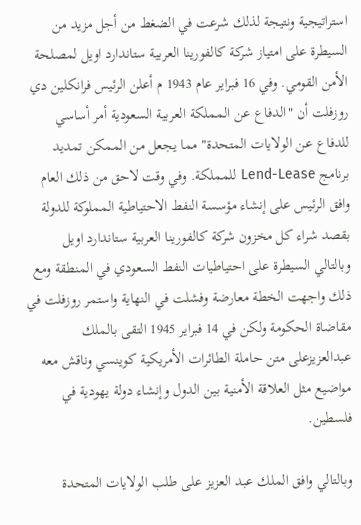استراتيجية ونتيجة لذلك شرعت في الضغط من أجل مزيد من السيطرة على امتياز شركة كالفورينا العربية ستاندارد اويل لمصلحة الأمن القومي. وفي 16 فبراير عام 1943 م أعلن الرئيس فرانكلين دي روزفلت أن "الدفاع عن المملكة العربية السعودية أمر أساسي للدفاع عن الولايات المتحدة" مما يجعل من الممكن تمديد برنامج Lend-Lease للمملكة. وفي وقت لاحق من ذلك العام وافق الرئيس على إنشاء مؤسسة النفط الاحتياطية المملوكة للدولة بقصد شراء كل مخزون شركة كالفورينا العربية ستاندارد اويل وبالتالي السيطرة على احتياطيات النفط السعودي في المنطقة ومع ذلك واجهت الخطة معارضة وفشلت في النهاية واستمر روزفلت في مقاضاة الحكومة ولكن في 14 فبراير 1945 التقى بالملك عبدالعزيزعلى متن حاملة الطائرات الأمريكية كوينسي وناقش معه مواضيع مثل العلاقة الأمنية بين الدول وإنشاء دولة يهودية في فلسطين.

وبالتالي وافق الملك عبد العزيز على طلب الولايات المتحدة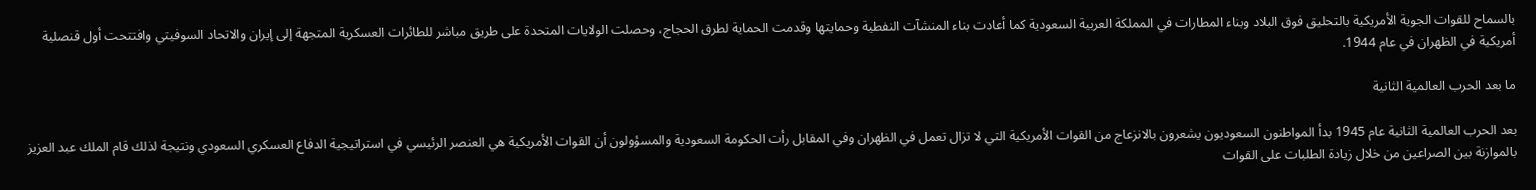بالسماح للقوات الجوية الأمريكية بالتحليق فوق البلاد وبناء المطارات في المملكة العربية السعودية كما أعادت بناء المنشآت النفطية وحمايتها وقدمت الحماية لطرق الحجاج، وحصلت الولايات المتحدة على طريق مباشر للطائرات العسكرية المتجهة إلى إيران والاتحاد السوفيتي وافتتحت أول قنصلية أمريكية في الظهران في عام 1944.

ما بعد الحرب العالمية الثانية

بعد الحرب العالمية الثانية عام 1945 بدأ المواطنون السعوديون يشعرون بالانزعاج من القوات الأمريكية التي لا تزال تعمل في الظهران وفي المقابل رأت الحكومة السعودية والمسؤولون أن القوات الأمريكية هي العنصر الرئيسي في استراتيجية الدفاع العسكري السعودي ونتيجة لذلك قام الملك عبد العزيز بالموازنة بين الصراعين من خلال زيادة الطلبات على القوات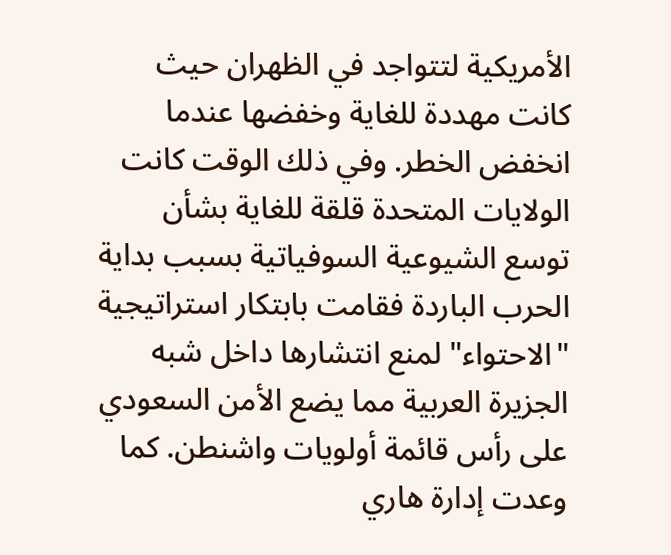الأمريكية لتتواجد في الظهران حيث كانت مهددة للغاية وخفضها عندما انخفض الخطر. وفي ذلك الوقت كانت الولايات المتحدة قلقة للغاية بشأن توسع الشيوعية السوفياتية بسبب بداية الحرب الباردة فقامت بابتكار استراتيجية "الاحتواء" لمنع انتشارها داخل شبه الجزيرة العربية مما يضع الأمن السعودي على رأس قائمة أولويات واشنطن. كما وعدت إدارة هاري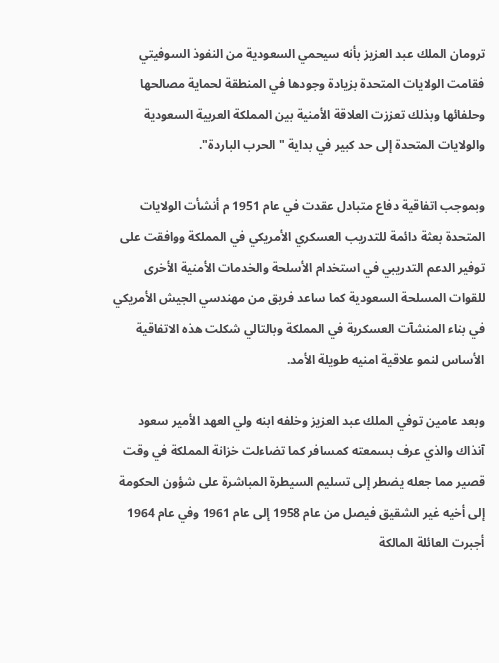ترومان الملك عبد العزيز بأنه سيحمي السعودية من النفوذ السوفيتي فقامت الولايات المتحدة بزيادة وجودها في المنطقة لحماية مصالحها وحلفائها وبذلك تعززت العلاقة الأمنية بين المملكة العربية السعودية والولايات المتحدة إلى حد كبير في بداية "الحرب الباردة".

وبموجب اتفاقية دفاع متبادل عقدت في عام 1951 م أنشأت الولايات المتحدة بعثة دائمة للتدريب العسكري الأمريكي في المملكة ووافقت على توفير الدعم التدريبي في استخدام الأسلحة والخدمات الأمنية الأخرى للقوات المسلحة السعودية كما ساعد فريق من مهندسي الجيش الأمريكي في بناء المنشآت العسكرية في المملكة وبالتالي شكلت هذه الاتفاقية الأساس لنمو علاقية امنيه طويلة الأمد.

وبعد عامين توفي الملك عبد العزيز وخلفه ابنه ولي العهد الأمير سعود آنذاك والذي عرف بسمعته كمسافر كما تضاءلت خزانة المملكة في وقت قصير مما جعله يضطر إلى تسليم السيطرة المباشرة على شؤون الحكومة إلى أخيه غير الشقيق فيصل من عام 1958 إلى عام 1961 وفي عام 1964 أجبرت العائلة المالكة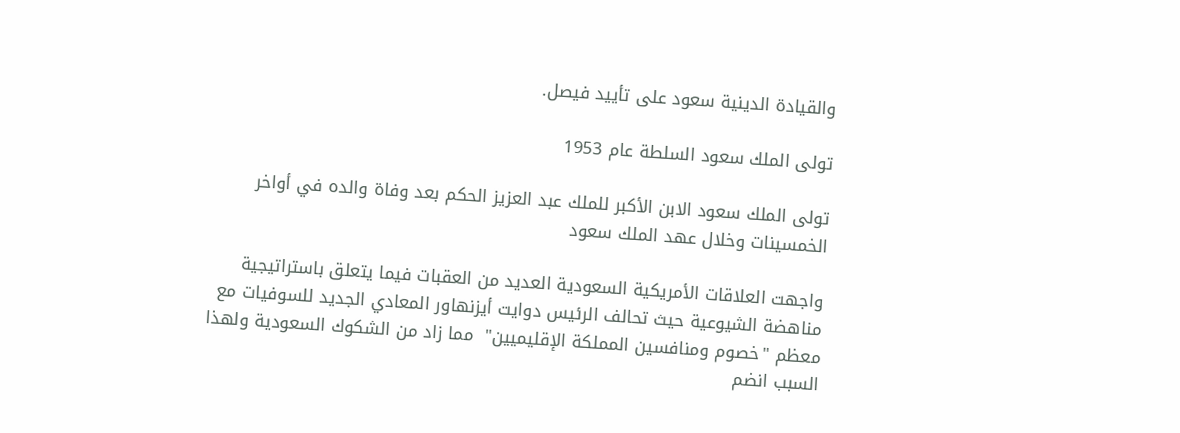والقيادة الدينية سعود على تأييد فيصل.

تولى الملك سعود السلطة عام 1953

تولى الملك سعود الابن الأكبر للملك عبد العزيز الحكم بعد وفاة والده في أواخر الخمسينات وخلال عهد الملك سعود

واجهت العلاقات الأمريكية السعودية العديد من العقبات فيما يتعلق باستراتيجية مناهضة الشيوعية حيث تحالف الرئيس دوايت أيزنهاور المعادي الجديد للسوفيات مع معظم "خصوم ومنافسين المملكة الإقليميين"  مما زاد من الشكوك السعودية ولهذا السبب انضم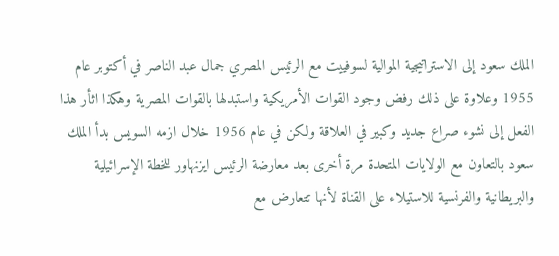الملك سعود إلى الاستراتيجية الموالية لسوفييت مع الرئيس المصري جمال عبد الناصر في أكتوبر عام 1955 وعلاوة على ذلك رفض وجود القوات الأمريكية واستبدلها بالقوات المصرية وهكذا اثأر هذا الفعل إلى نشوء صراع جديد وكبير في العلاقة ولكن في عام 1956 خلال ازمه السويس بدأ الملك سعود بالتعاون مع الولايات المتحدة مرة أخرى بعد معارضة الرئيس ايزنهاور للخطة الإسرائيلية والبريطانية والفرنسية للاستيلاء على القناة لأنها تتعارض مع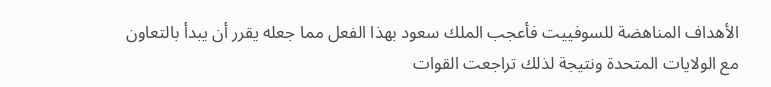الأهداف المناهضة للسوفييت فأعجب الملك سعود بهذا الفعل مما جعله يقرر أن يبدأ بالتعاون مع الولايات المتحدة ونتيجة لذلك تراجعت القوات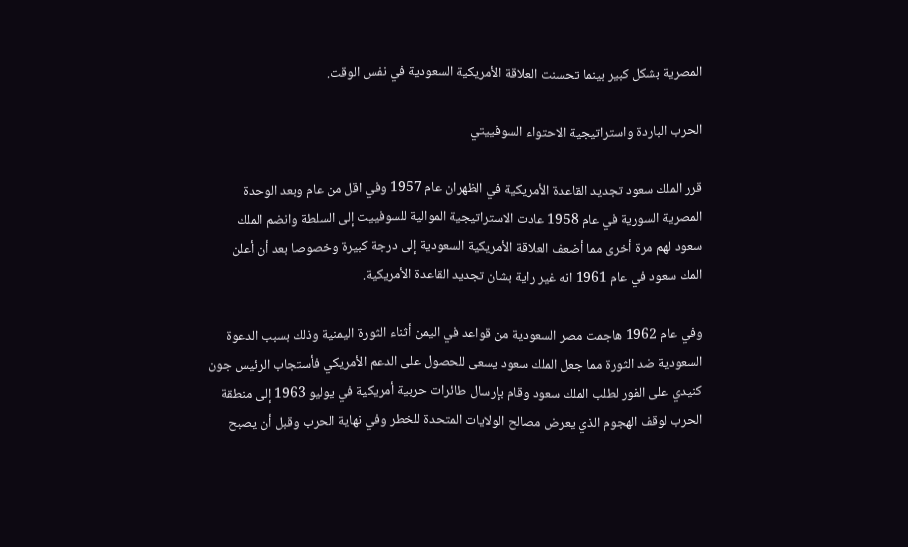المصرية بشكل كبير بينما تحسنت العلاقة الأمريكية السعودية في نفس الوقت.

الحرب الباردة واستراتيجية الاحتواء السوفييتي

قرر الملك سعود تجديد القاعدة الأمريكية في الظهران عام 1957 وفي اقل من عام وبعد الوحدة المصرية السورية في عام 1958 عادت الاستراتيجية الموالية للسوفييت إلى السلطة وانضم الملك سعود لهم مرة أخرى مما أضعف العلاقة الأمريكية السعودية إلى درجة كبيرة وخصوصا بعد أن أعلن المك سعود في عام 1961 انه غير راية بشان تجديد القاعدة الأمريكية.

وفي عام 1962 هاجمت مصر السعودية من قواعد في اليمن أثناء الثورة اليمنية وذلك بسبب الدعوة السعودية ضد الثورة مما جعل الملك سعود يسعى للحصول على الدعم الأمريكي فأستجاب الرئيس جون كنيدي على الفور لطلب الملك سعود وقام بإرسال طائرات حربية أمريكية في يوليو 1963 إلى منطقة الحرب لوقف الهجوم الذي يعرض مصالح الولايات المتحدة للخطر وفي نهاية الحرب وقبل أن يصبح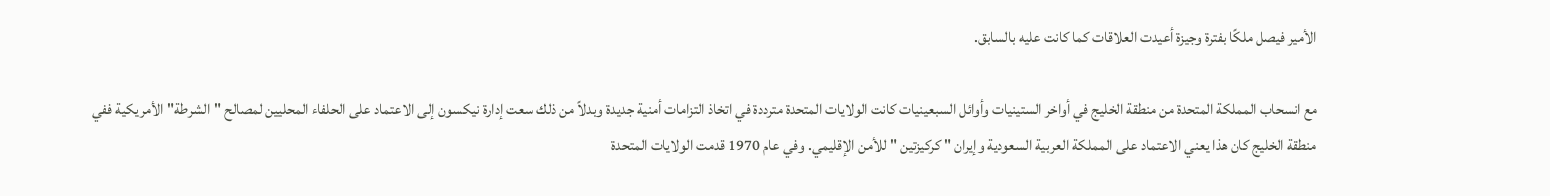الأمير فيصل ملكًا بفترة وجيزة أعيدت العلاقات كما كانت عليه بالسابق.

مع انسحاب المملكة المتحدة من منطقة الخليج في أواخر الستينيات وأوائل السبعينيات كانت الولايات المتحدة مترددة في اتخاذ التزامات أمنية جديدة وبدلاً من ذلك سعت إدارة نيكسون إلى الاعتماد على الحلفاء المحليين لمصالح "الشرطة" الأمريكية ففي منطقة الخليج كان هذا يعني الاعتماد على المملكة العربية السعودية وإيران " كركيزتين " للأمن الإقليمي. وفي عام 1970 قدمت الولايات المتحدة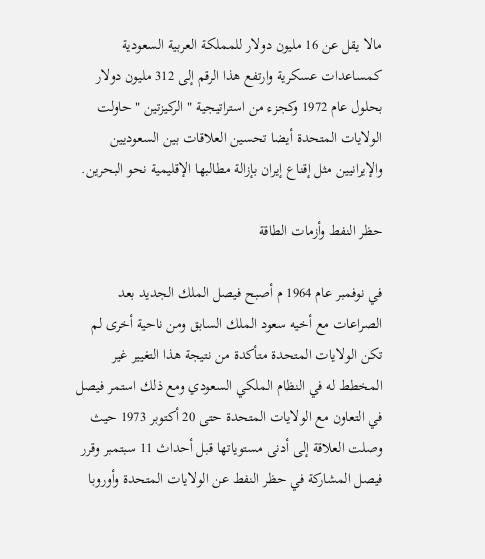مالا يقل عن 16 مليون دولار للمملكة العربية السعودية كمساعدات عسكرية وارتفع هذا الرقم إلى 312 مليون دولار بحلول عام 1972 وكجزء من استراتيجية " الركيزتين " حاولت الولايات المتحدة أيضا تحسين العلاقات بين السعوديين والإيرانيين مثل إقناع إيران بإزالة مطالبها الإقليمية نحو البحرين.

حظر النفط وأزمات الطاقة

في نوفمبر عام 1964 م أصبح فيصل الملك الجديد بعد الصراعات مع أخيه سعود الملك السابق ومن ناحية أخرى لم تكن الولايات المتحدة متأكدة من نتيجة هذا التغيير غير المخطط له في النظام الملكي السعودي ومع ذلك استمر فيصل في التعاون مع الولايات المتحدة حتى 20 أكتوبر 1973 حيث وصلت العلاقة إلى أدنى مستوياتها قبل أحداث 11 سبتمبر وقرر فيصل المشاركة في حظر النفط عن الولايات المتحدة وأوروبا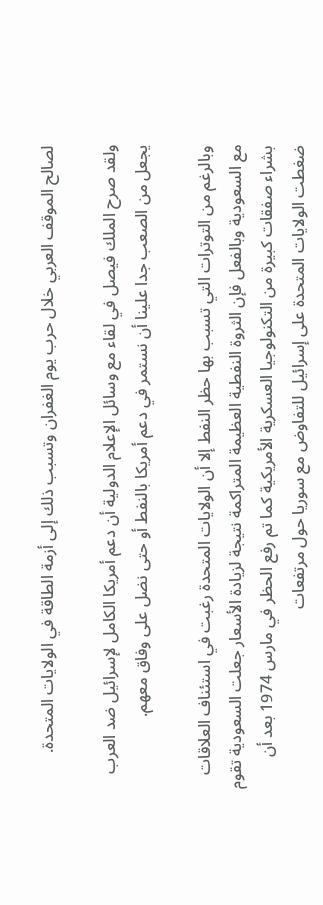لصالح الموقف العربي خلال حرب يوم الغفران وتسبب ذلك إلى أزمة الطاقة في الولايات المتحدة.

ولقد صرح الملك فيصل في لقاء مع وسائل الإعلام الدولية أن دعم أمريكا الكامل لإسرائيل ضد العرب يجعل من الصعب جدا علينا أن نستمر في دعم أمريكا بالنفط أو حتى نضل على وفاق معهم.

وبالرغم من التوترات التي تسبب بها حظر النفط إلا أن الولايات المتحدة رغبت في استئناف العلاقات مع السعودية وبالفعل فإن الثروة النفطية العظيمة المتراكمة نتيجة لزيادة الأسعار جعلت السعودية تقوم بشراء صفقات كبيرة من التكنولوجيا العسكرية الأمريكية كما تم رفع الحظر في مارس 1974 بعد أن ضغطت الولايات المتحدة على إسرائيل للتفاوض مع سوريا حول مرتفعات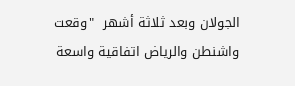الجولان وبعد ثلاثة أشهر  "وقعت واشنطن والرياض اتفاقية واسعة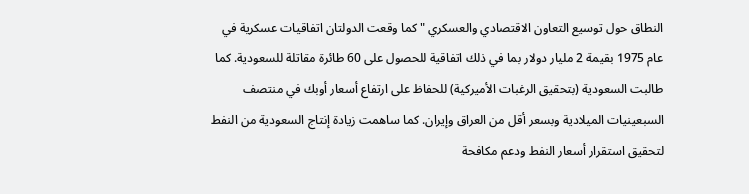النطاق حول توسيع التعاون الاقتصادي والعسكري " كما وقعت الدولتان اتفاقيات عسكرية في عام 1975 بقيمة 2 مليار دولار بما في ذلك اتفاقية للحصول على 60 طائرة مقاتلة للسعودية. كما طالبت السعودية (بتحقيق الرغبات الأميركية) للحفاظ على ارتفاع أسعار أوبك في منتصف السبعينيات الميلادية وبسعر أقل من العراق وإيران. كما ساهمت زيادة إنتاج السعودية من النفط لتحقيق استقرار أسعار النفط ودعم مكافحة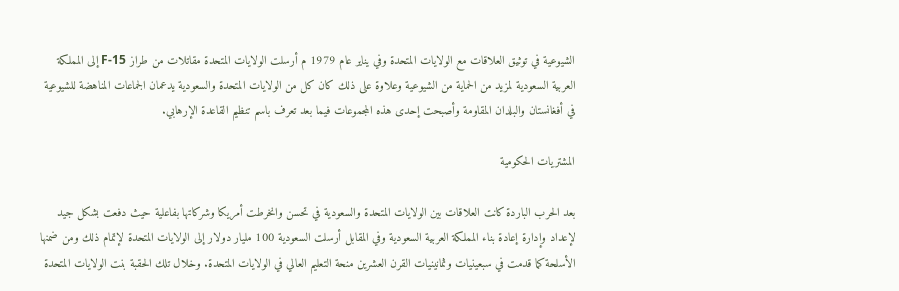الشيوعية في توثيق العلاقات مع الولايات المتحدة وفي يناير عام 1979 م أرسلت الولايات المتحدة مقاتلات من طراز F-15 إلى المملكة العربية السعودية لمزيد من الحماية من الشيوعية وعلاوة على ذلك كان كل من الولايات المتحدة والسعودية يدعمان الجماعات المناهضة للشيوعية في أفغانستان والبلدان المقاومة وأصبحت إحدى هذه المجموعات فيما بعد تعرف باسم تنظيم القاعدة الإرهابي.

المشتريات الحكومية

بعد الحرب الباردة كانت العلاقات بين الولايات المتحدة والسعودية في تحسن وانخرطت أمريكا وشركاتها بفاعلية حيث دفعت بشكل جيد لإعداد وإدارة إعادة بناء المملكة العربية السعودية وفي المقابل أرسلت السعودية 100 مليار دولار إلى الولايات المتحدة لإتمام ذلك ومن ضمنها الأسلحة كما قدمت في سبعينيات وثمانينيات القرن العشرين منحة التعليم العالي في الولايات المتحدة. وخلال تلك الحقبة بنت الولايات المتحدة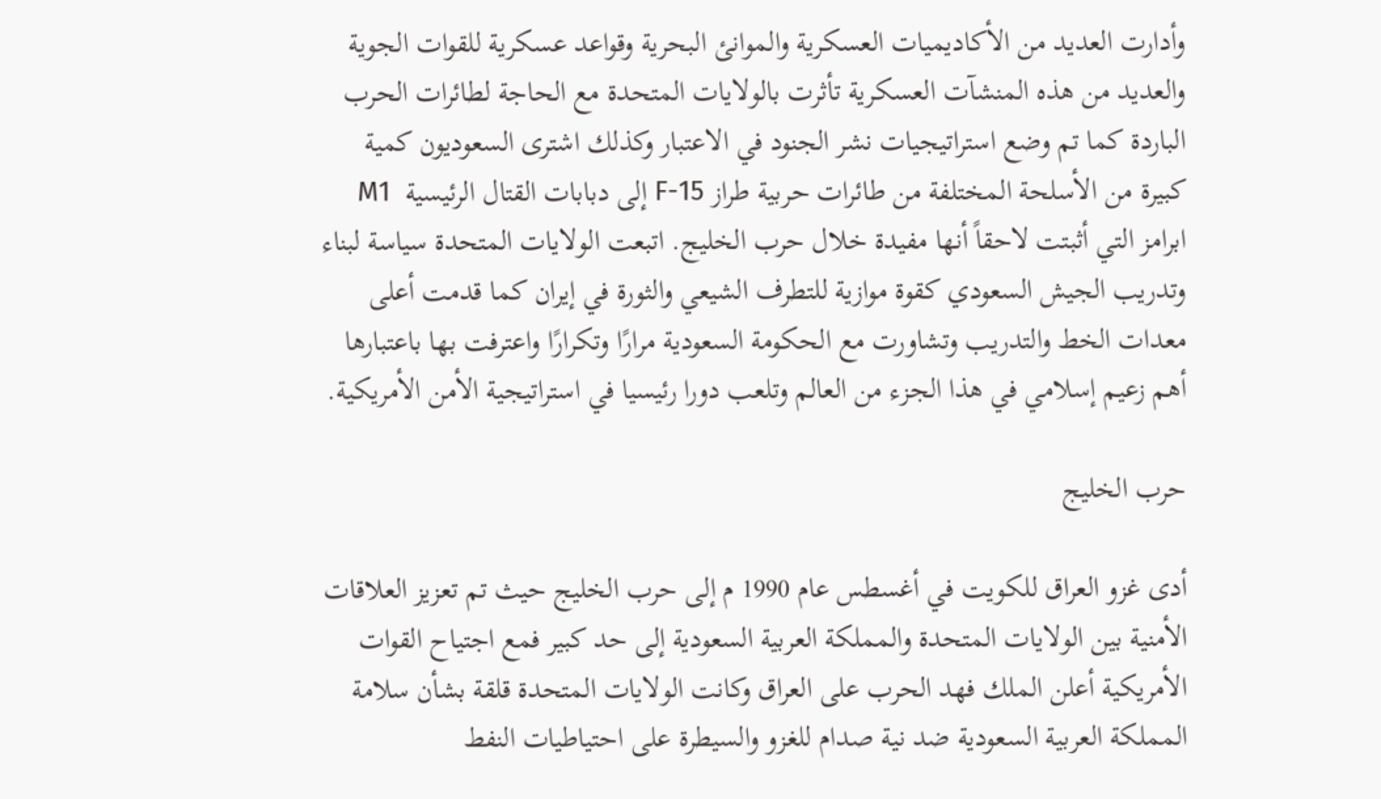وأدارت العديد من الأكاديميات العسكرية والموانئ البحرية وقواعد عسكرية للقوات الجوية والعديد من هذه المنشآت العسكرية تأثرت بالولايات المتحدة مع الحاجة لطائرات الحرب الباردة كما تم وضع استراتيجيات نشر الجنود في الاعتبار وكذلك اشترى السعوديون كمية كبيرة من الأسلحة المختلفة من طائرات حربية طراز F-15 إلى دبابات القتال الرئيسية  M1 ابرامز التي أثبتت لاحقاً أنها مفيدة خلال حرب الخليج. اتبعت الولايات المتحدة سياسة لبناء وتدريب الجيش السعودي كقوة موازية للتطرف الشيعي والثورة في إيران كما قدمت أعلى معدات الخط والتدريب وتشاورت مع الحكومة السعودية مرارًا وتكرارًا واعترفت بها باعتبارها أهم زعيم إسلامي في هذا الجزء من العالم وتلعب دورا رئيسيا في استراتيجية الأمن الأمريكية.

حرب الخليج

أدى غزو العراق للكويت في أغسطس عام 1990 م إلى حرب الخليج حيث تم تعزيز العلاقات الأمنية بين الولايات المتحدة والمملكة العربية السعودية إلى حد كبير فمع اجتياح القوات الأمريكية أعلن الملك فهد الحرب على العراق وكانت الولايات المتحدة قلقة بشأن سلامة المملكة العربية السعودية ضد نية صدام للغزو والسيطرة على احتياطيات النفط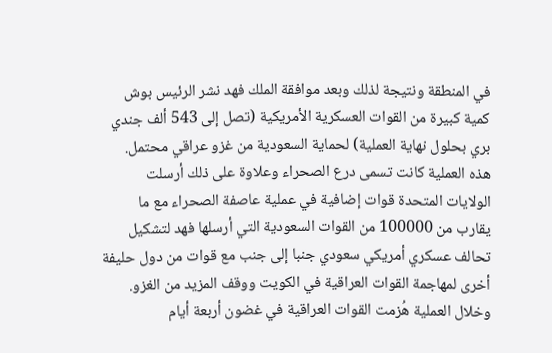في المنطقة ونتيجة لذلك وبعد موافقة الملك فهد نشر الرئيس بوش كمية كبيرة من القوات العسكرية الأمريكية (تصل إلى 543 ألف جندي بري بحلول نهاية العملية) لحماية السعودية من غزو عراقي محتمل. هذه العملية كانت تسمى درع الصحراء وعلاوة على ذلك أرسلت الولايات المتحدة قوات إضافية في عملية عاصفة الصحراء مع ما يقارب من 100000 من القوات السعودية التي أرسلها فهد لتشكيل تحالف عسكري أمريكي سعودي جنبا إلى جنب مع قوات من دول حليفة أخرى لمهاجمة القوات العراقية في الكويت ووقف المزيد من الغزو. وخلال العملية هُزمت القوات العراقية في غضون أربعة أيام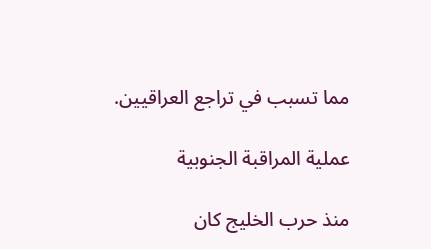مما تسبب في تراجع العراقيين.

عملية المراقبة الجنوبية

منذ حرب الخليج كان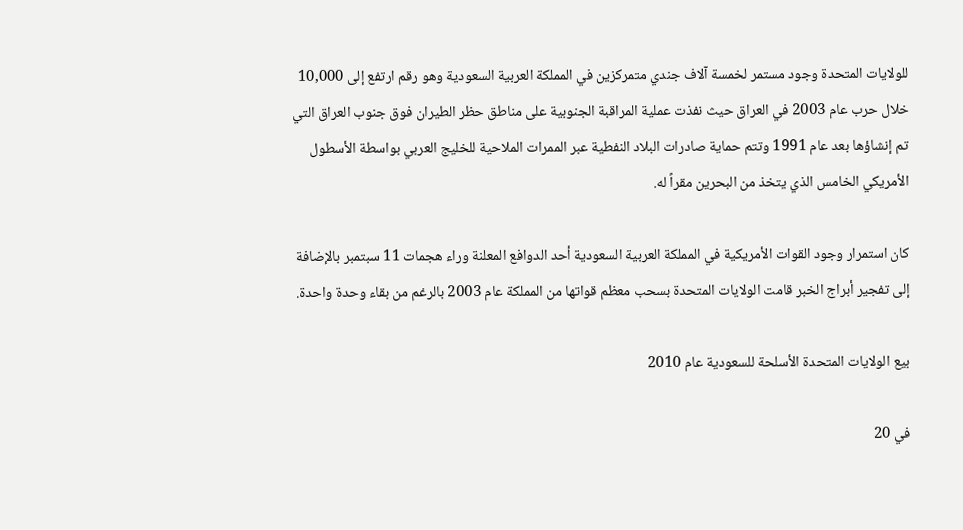للولايات المتحدة وجود مستمر لخمسة آلاف جندي متمركزين في المملكة العربية السعودية وهو رقم ارتفع إلى 10,000 خلال حرب عام 2003 في العراق حيث نفذت عملية المراقبة الجنوبية على مناطق حظر الطيران فوق جنوب العراق التي تم إنشاؤها بعد عام 1991 وتتم حماية صادرات البلاد النفطية عبر الممرات الملاحية للخليج العربي بواسطة الأسطول الأمريكي الخامس الذي يتخذ من البحرين مقراً له.

كان استمرار وجود القوات الأمريكية في المملكة العربية السعودية أحد الدوافع المعلنة وراء هجمات 11 سبتمبر بالإضافة إلى تفجير أبراج الخبر قامت الولايات المتحدة بسحب معظم قواتها من المملكة عام 2003 بالرغم من بقاء وحدة واحدة.

بيع الولايات المتحدة الأسلحة للسعودية عام 2010

في 20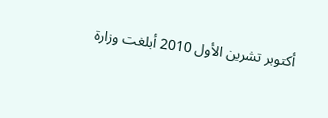أكتوبر تشرين الأول 2010 أبلغت وزارة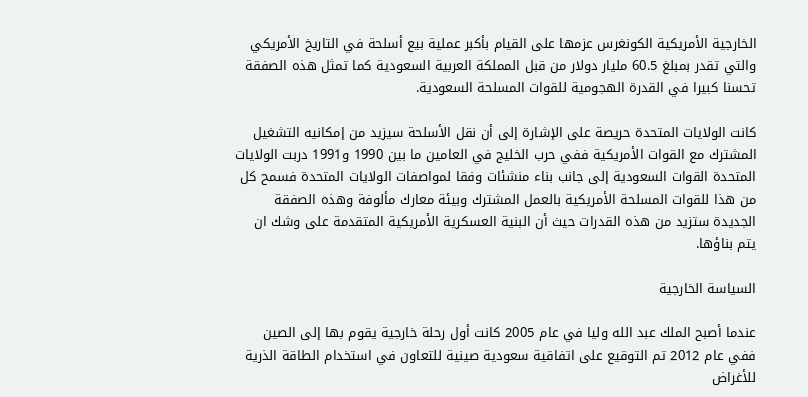الخارجية الأمريكية الكونغرس عزمها على القيام بأكبر عملية بيع أسلحة في التاريخ الأمريكي والتي تقدر بمبلغ 60.5 مليار دولار من قبل المملكة العربية السعودية كما تمثل هذه الصفقة تحسنا كبيرا في القدرة الهجومية للقوات المسلحة السعودية.

كانت الولايات المتحدة حريصة على الإشارة إلى أن نقل الأسلحة سيزيد من إمكانيه التشغيل المشترك مع القوات الأمريكية ففي حرب الخليج في العامين ما بين 1990 و1991 دربت الولايات المتحدة القوات السعودية إلى جانب بناء منشئات وفقا لمواصفات الولايات المتحدة فسمح كل من هذا للقوات المسلحة الأمريكية بالعمل المشترك وبيئة معارك مألوفة وهذه الصفقة الجديدة ستزيد من هذه القدرات حيث أن البنية العسكرية الأمريكية المتقدمة على وشك ان يتم بناؤها.

السياسة الخارجية

عندما أصبح الملك عبد الله وليا في عام 2005 كانت أول رحلة خارجية يقوم بها إلى الصين ففي عام 2012 تم التوقيع على اتفاقية سعودية صينية للتعاون في استخدام الطاقة الذرية للأغراض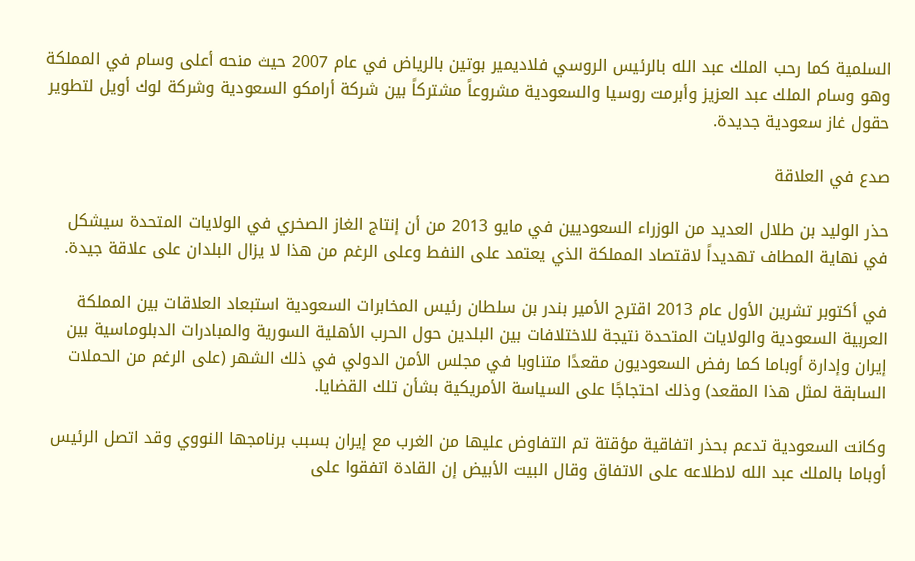السلمية كما رحب الملك عبد الله بالرئيس الروسي فلاديمير بوتين بالرياض في عام 2007 حيث منحه أعلى وسام في المملكة وهو وسام الملك عبد العزيز وأبرمت روسيا والسعودية مشروعاً مشتركاً بين شركة أرامكو السعودية وشركة لوك أويل لتطوير حقول غاز سعودية جديدة.

صدع في العلاقة

حذر الوليد بن طلال العديد من الوزراء السعوديين في مايو 2013 من أن إنتاج الغاز الصخري في الولايات المتحدة سيشكل في نهاية المطاف تهديداً لاقتصاد المملكة الذي يعتمد على النفط وعلى الرغم من هذا لا يزال البلدان على علاقة جيدة.

في أكتوبر تشرين الأول عام 2013 اقترح الأمير بندر بن سلطان رئيس المخابرات السعودية استبعاد العلاقات بين المملكة العربية السعودية والولايات المتحدة نتيجة للاختلافات بين البلدين حول الحرب الأهلية السورية والمبادرات الدبلوماسية بين إيران وإدارة أوباما كما رفض السعوديون مقعدًا متناوبا في مجلس الأمن الدولي في ذلك الشهر (على الرغم من الحملات السابقة لمثل هذا المقعد) وذلك احتجاجًا على السياسة الأمريكية بشأن تلك القضايا.

وكانت السعودية تدعم بحذر اتفاقية مؤقتة تم التفاوض عليها من الغرب مع إيران بسبب برنامجها النووي وقد اتصل الرئيس أوباما بالملك عبد الله لاطلاعه على الاتفاق وقال البيت الأبيض إن القادة اتفقوا على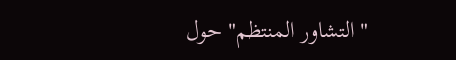"التشاور المنتظم" حول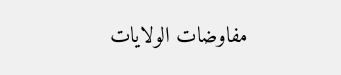مفاوضات الولايات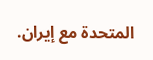المتحدة مع إيران.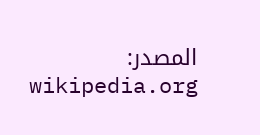المصدر: wikipedia.org